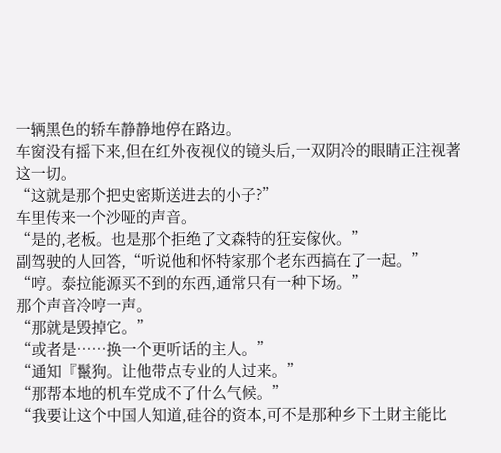一辆黑色的轿车静静地停在路边。
车窗没有摇下来,但在红外夜视仪的镜头后,一双阴冷的眼睛正注视著这一切。
“这就是那个把史密斯送进去的小子?”
车里传来一个沙哑的声音。
“是的,老板。也是那个拒绝了文森特的狂妄傢伙。”
副驾驶的人回答,“听说他和怀特家那个老东西搞在了一起。”
“哼。泰拉能源买不到的东西,通常只有一种下场。”
那个声音冷哼一声。
“那就是毁掉它。”
“或者是……换一个更听话的主人。”
“通知『鬣狗。让他带点专业的人过来。”
“那帮本地的机车党成不了什么气候。”
“我要让这个中国人知道,硅谷的资本,可不是那种乡下土財主能比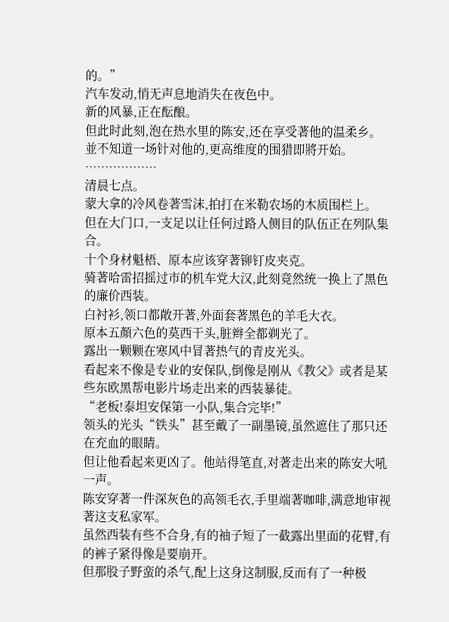的。”
汽车发动,悄无声息地消失在夜色中。
新的风暴,正在酝酿。
但此时此刻,泡在热水里的陈安,还在享受著他的温柔乡。
並不知道一场针对他的,更高维度的围猎即將开始。
………………
清晨七点。
蒙大拿的冷风卷著雪沫,拍打在米勒农场的木质围栏上。
但在大门口,一支足以让任何过路人侧目的队伍正在列队集合。
十个身材魁梧、原本应该穿著铆钉皮夹克。
骑著哈雷招摇过市的机车党大汉,此刻竟然统一换上了黑色的廉价西装。
白衬衫,领口都敞开著,外面套著黑色的羊毛大衣。
原本五顏六色的莫西干头,脏辫全都剃光了。
露出一颗颗在寒风中冒著热气的青皮光头。
看起来不像是专业的安保队,倒像是刚从《教父》或者是某些东欧黑帮电影片场走出来的西装暴徒。
“老板!泰坦安保第一小队,集合完毕!”
领头的光头“铁头”甚至戴了一副墨镜,虽然遮住了那只还在充血的眼睛。
但让他看起来更凶了。他站得笔直,对著走出来的陈安大吼一声。
陈安穿著一件深灰色的高领毛衣,手里端著咖啡,满意地审视著这支私家军。
虽然西装有些不合身,有的袖子短了一截露出里面的花臂,有的裤子紧得像是要崩开。
但那股子野蛮的杀气,配上这身这制服,反而有了一种极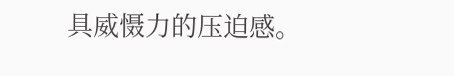具威慑力的压迫感。